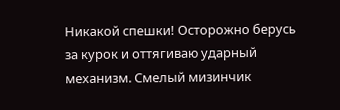Никакой спешки! Осторожно берусь за курок и оттягиваю ударный механизм. Смелый мизинчик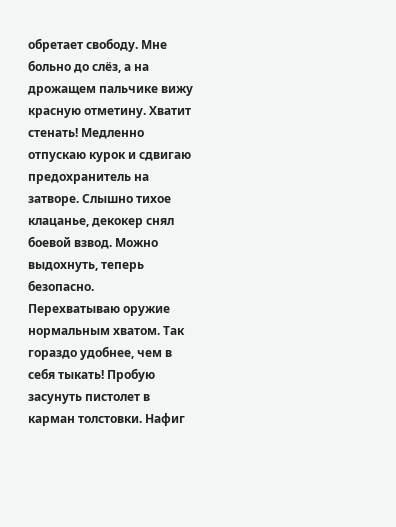обретает свободу. Мне больно до слёз, а на дрожащем пальчике вижу красную отметину. Хватит стенать! Медленно отпускаю курок и сдвигаю предохранитель на затворе. Слышно тихое клацанье, декокер снял боевой взвод. Можно выдохнуть, теперь безопасно.
Перехватываю оружие нормальным хватом. Так гораздо удобнее, чем в себя тыкать! Пробую засунуть пистолет в карман толстовки. Нафиг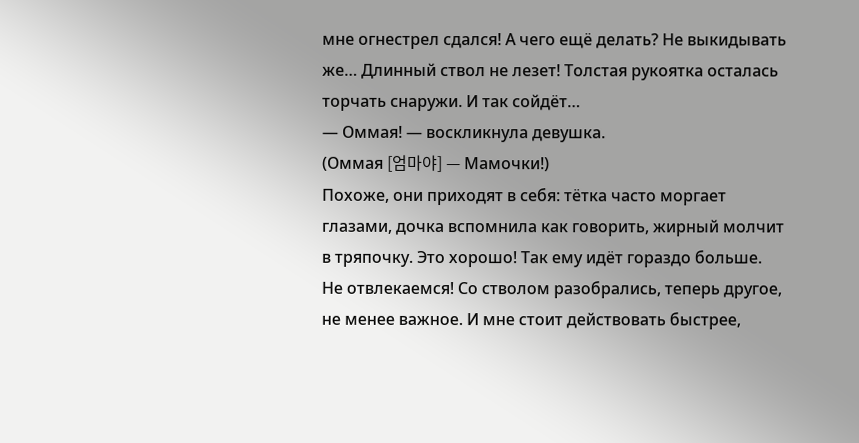мне огнестрел сдался! А чего ещё делать? Не выкидывать же… Длинный ствол не лезет! Толстая рукоятка осталась торчать снаружи. И так сойдёт…
— Оммая! — воскликнула девушка.
(Оммая [엄마야] — Мамочки!)
Похоже, они приходят в себя: тётка часто моргает глазами, дочка вспомнила как говорить, жирный молчит в тряпочку. Это хорошо! Так ему идёт гораздо больше.
Не отвлекаемся! Со стволом разобрались, теперь другое, не менее важное. И мне стоит действовать быстрее,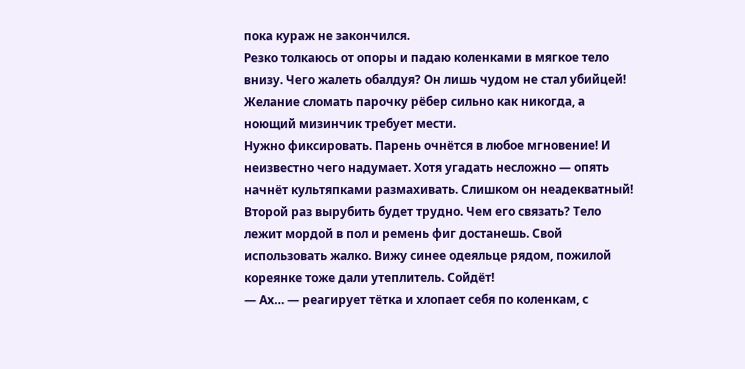пока кураж не закончился.
Резко толкаюсь от опоры и падаю коленками в мягкое тело внизу. Чего жалеть обалдуя? Он лишь чудом не стал убийцей! Желание сломать парочку рёбер сильно как никогда, а ноющий мизинчик требует мести.
Нужно фиксировать. Парень очнётся в любое мгновение! И неизвестно чего надумает. Хотя угадать несложно — опять начнёт культяпками размахивать. Слишком он неадекватный! Второй раз вырубить будет трудно. Чем его связать? Тело лежит мордой в пол и ремень фиг достанешь. Свой использовать жалко. Вижу синее одеяльце рядом, пожилой кореянке тоже дали утеплитель. Сойдёт!
— Ах… — реагирует тётка и хлопает себя по коленкам, с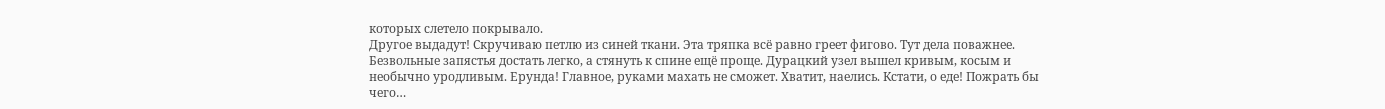которых слетело покрывало.
Другое выдадут! Скручиваю петлю из синей ткани. Эта тряпка всё равно греет фигово. Тут дела поважнее. Безвольные запястья достать легко, а стянуть к спине ещё проще. Дурацкий узел вышел кривым, косым и необычно уродливым. Ерунда! Главное, руками махать не сможет. Хватит, наелись. Кстати, о еде! Пожрать бы чего…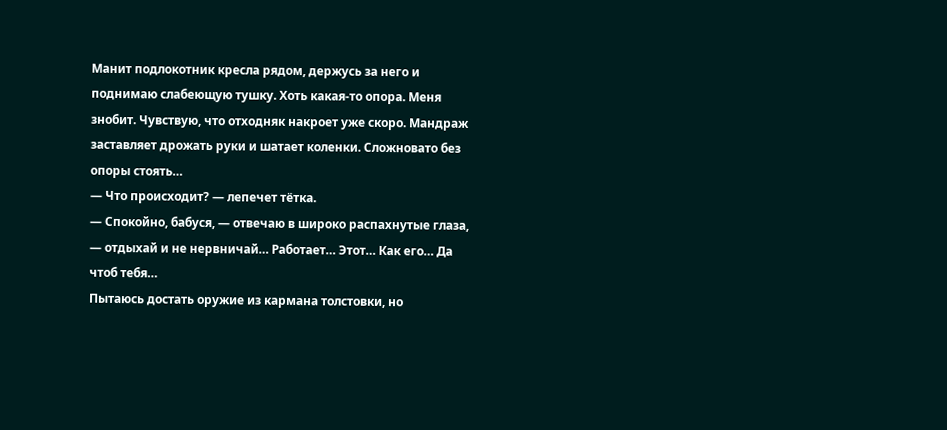Манит подлокотник кресла рядом, держусь за него и поднимаю слабеющую тушку. Хоть какая-то опора. Меня знобит. Чувствую, что отходняк накроет уже скоро. Мандраж заставляет дрожать руки и шатает коленки. Сложновато без опоры стоять…
— Что происходит? — лепечет тётка.
— Спокойно, бабуся, — отвечаю в широко распахнутые глаза, — отдыхай и не нервничай… Работает… Этот… Как его… Да чтоб тебя…
Пытаюсь достать оружие из кармана толстовки, но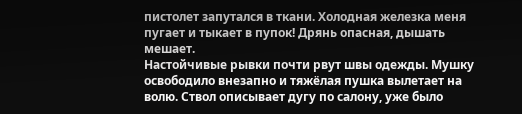пистолет запутался в ткани. Холодная железка меня пугает и тыкает в пупок! Дрянь опасная, дышать мешает.
Настойчивые рывки почти рвут швы одежды. Мушку освободило внезапно и тяжёлая пушка вылетает на волю. Ствол описывает дугу по салону, уже было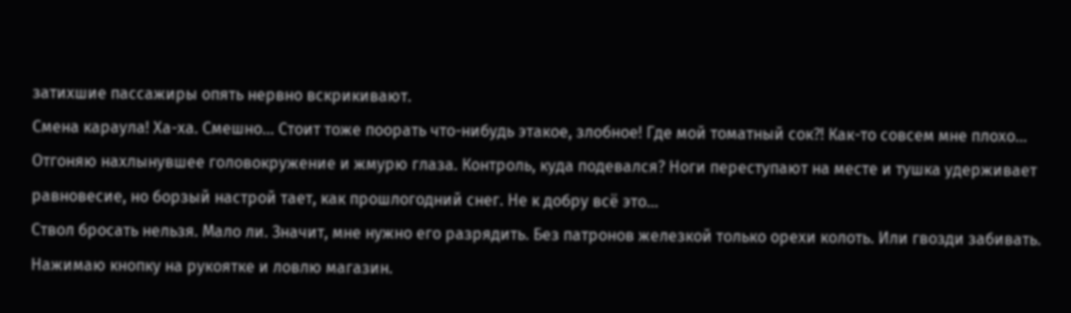затихшие пассажиры опять нервно вскрикивают.
Смена караула! Ха-ха. Смешно… Стоит тоже поорать что-нибудь этакое, злобное! Где мой томатный сок?! Как-то совсем мне плохо…
Отгоняю нахлынувшее головокружение и жмурю глаза. Контроль, куда подевался? Ноги переступают на месте и тушка удерживает равновесие, но борзый настрой тает, как прошлогодний снег. Не к добру всё это…
Ствол бросать нельзя. Мало ли. Значит, мне нужно его разрядить. Без патронов железкой только орехи колоть. Или гвозди забивать.
Нажимаю кнопку на рукоятке и ловлю магазин.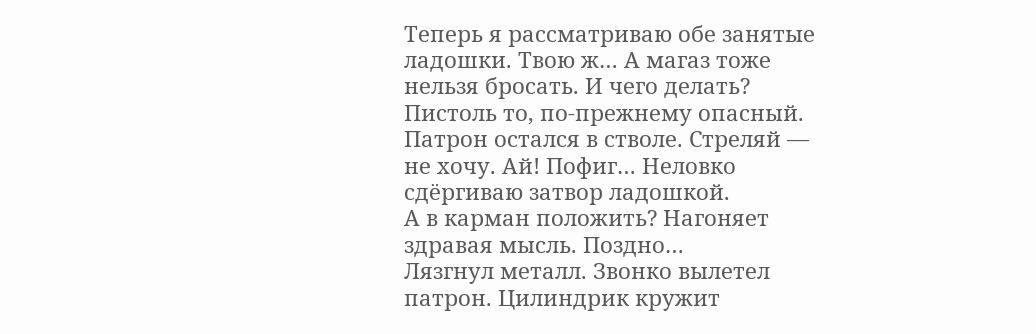Теперь я рассматриваю обе занятые ладошки. Твою ж… А магаз тоже нельзя бросать. И чего делать? Пистоль то, по-прежнему опасный. Патрон остался в стволе. Стреляй — не хочу. Ай! Пофиг… Неловко сдёргиваю затвор ладошкой.
А в карман положить? Нагоняет здравая мысль. Поздно…
Лязгнул металл. Звонко вылетел патрон. Цилиндрик кружит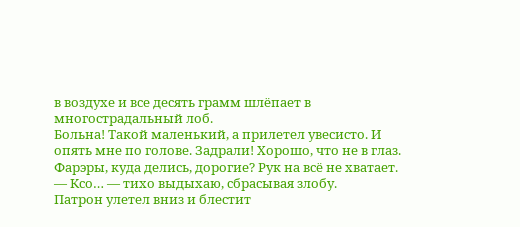в воздухе и все десять грамм шлёпает в многострадальный лоб.
Больна! Такой маленький, а прилетел увесисто. И опять мне по голове. Задрали! Хорошо, что не в глаз. Фарэры, куда делись, дорогие? Рук на всё не хватает.
— Ксо… — тихо выдыхаю, сбрасывая злобу.
Патрон улетел вниз и блестит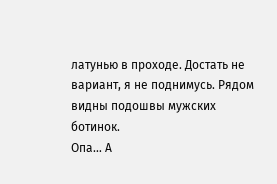латунью в проходе. Достать не вариант, я не поднимусь. Рядом видны подошвы мужских ботинок.
Опа… А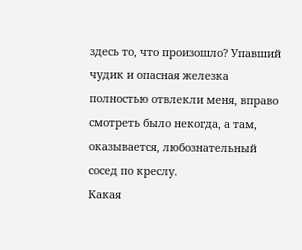здесь то, что произошло? Упавший чудик и опасная железка полностью отвлекли меня, вправо смотреть было некогда, а там, оказывается, любознательный сосед по креслу.
Какая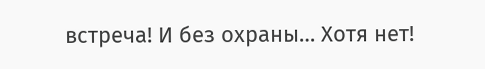встреча! И без охраны… Хотя нет!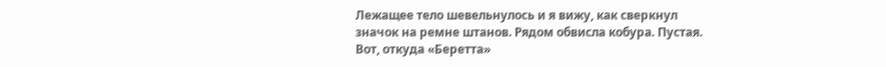Лежащее тело шевельнулось и я вижу, как сверкнул значок на ремне штанов. Рядом обвисла кобура. Пустая. Вот, откуда «Беретта»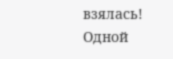взялась! Одной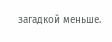загадкой меньше.